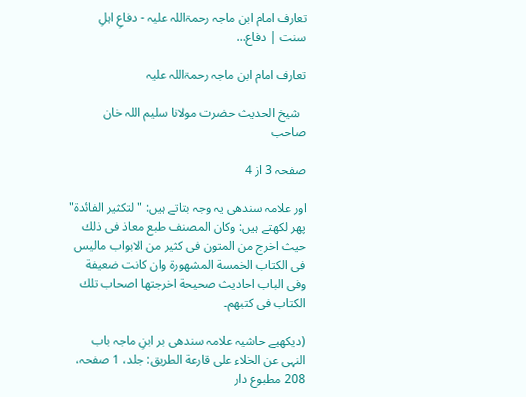تعارف امام ابن ماجہ رحمۃاللہ علیہ - دفاعِ اہلِ سنت | دفاع…

تعارف امام ابن ماجہ رحمۃاللہ علیہ

  شیخ الحدیث حضرت مولانا سلیم اللہ خان صاحب

صفحہ 3 از 4

اور علامہ سندھی یہ وجہ بتاتے ہیں: "لتكثير الفائدة" پھر لکھتے ہیں: وكان المصنف طبع معاذ فی ذلك حيث اخرج من المتون فی كثير من الابواب ماليس فی الكتاب الخمسة المشهورة وان كانت ضعيفة وفی الباب احاديث صحيحة اخرجتها اصحاب تلك الكتاب فی كتبهم۔

(دیکھیے حاشیہ علامہ سندھی بر ابنِ ماجہ باب النہی عن الخلاء على قارعة الطريق: جلد، 1 صفحہ، 208 مطبوع دار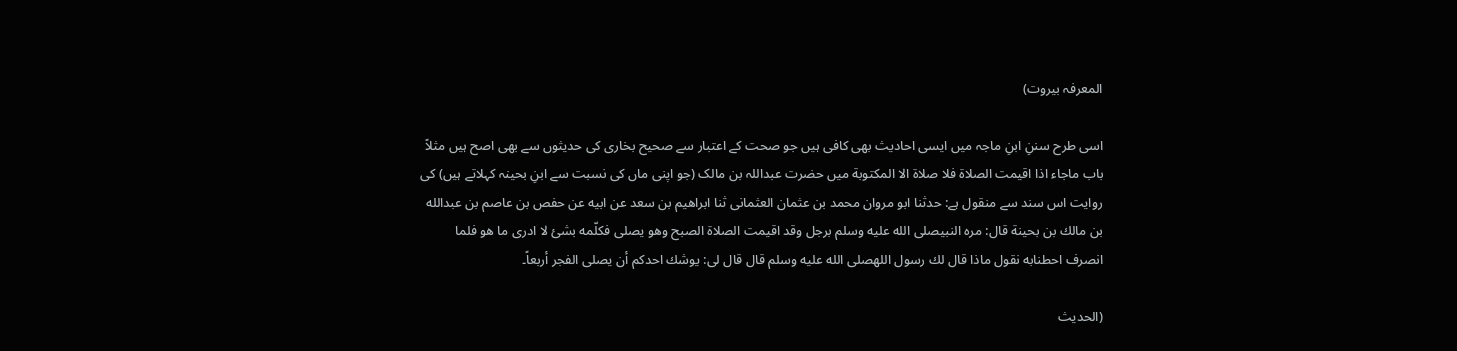المعرفہ بیروت)

اسی طرح سننِ ابنِ ماجہ میں ایسی احادیث بھی کافی ہیں جو صحت کے اعتبار سے صحیح بخاری کی حدیثوں سے بھی اصح ہیں مثلاً باب ماجاء اذا اقيمت الصلاة فلا صلاة الا المكتوبة میں حضرت عبداللہ بن مالک (جو اپنی ماں کی نسبت سے ابنِ بحینہ کہلاتے ہیں) کی روایت اس سند سے منقول ہے: حدثنا ابو مروان محمد بن عثمان العثمانی ثنا ابراهيم بن سعد عن ابيه عن حفص بن عاصم بن عبدالله بن مالك بن بحينة قال: مره النبیصلى الله عليه وسلم برجل وقد اقيمت الصلاة الصبح وهو يصلى فكلّمه بشئ لا ادری ما هو فلما انصرف احطنابه نقول ماذا قال لك رسول اللهصلى الله عليه وسلم قال قال لی: يوشك احدكم أن يصلى الفجر أربعاً۔

(الحديث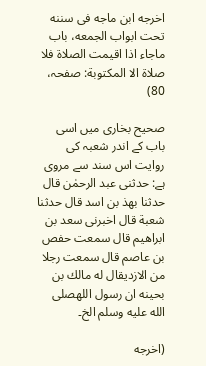اخرجه ابن ماجه فی سننه تحت ابواب الجمعه، باب ماجاء اذا اقيمت الصلاة فلا صلاة الا المكتوبة: صفحہ، 80)

صحیح بخاری میں اسی باب کے اندر شعبہ کی روایت اس سند سے مروی ہے: حدثنی عبد الرحمٰن قال حدثنا بهذ بن اسد قال حدثنا شعبة قال اخبرنی سعد بن ابراهيم قال سمعت حفص بن عاصم قال سمعت رجلا من الازديقال له مالك بن بحينه ان رسول اللهصلى الله عليه وسلم الخ۔

(اخرجه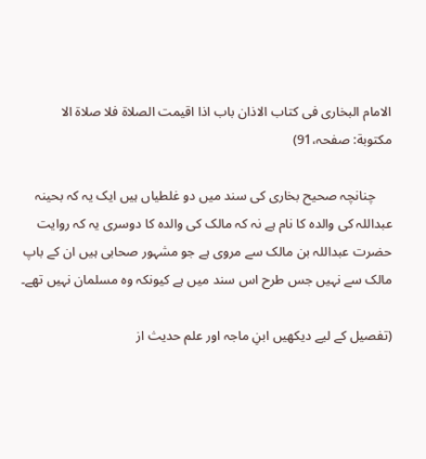الامام البخاری فی كتاب الاذان باب اذا اقيمت الصلاة فلا صلاة الا مكتوبة: صفحہ،91)

     چنانچہ صحیح بخاری کی سند میں دو غلطیاں ہیں ایک یہ کہ بحینہ عبداللہ کی والدہ کا نام ہے نہ کہ مالک کی والدہ کا دوسری یہ کہ روایت حضرت عبداللہ بن مالک سے مروی ہے جو مشہور صحابی ہیں ان کے باپ مالک سے نہیں جس طرح اس سند میں ہے کیونکہ وہ مسلمان نہیں تھے۔

(تفصیل کے لیے دیکھیں ابنِ ماجہ اور علم حدیث از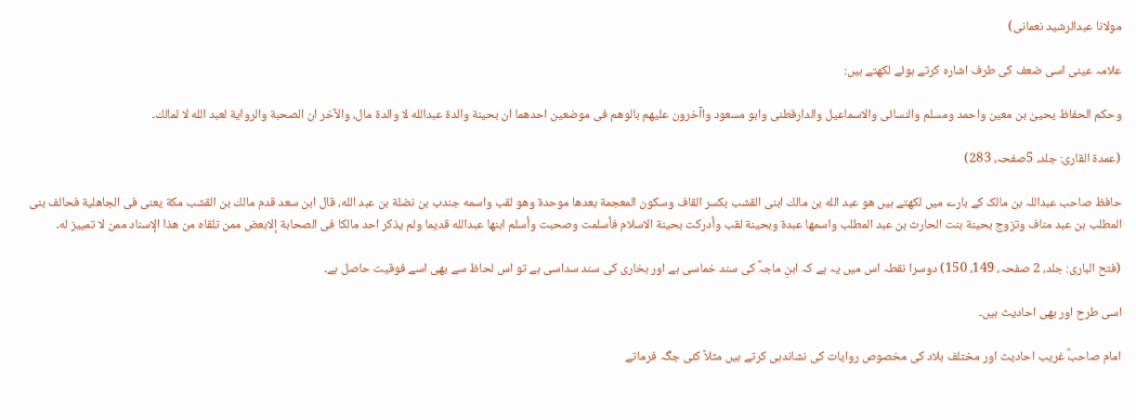مولانا عبدالرشید نعمانی)

علامہ عینی اسی ضعف کی طرف اشارہ کرتے ہوئے لکھتے ہیں:

وحكم الحفاظ يحيىٰ بن معين واحمد ومسلم والنسائی والاسماعيل والدارقطنی وابو مسعود واآخرون عليهم بالوهم فی موضعين احدهما ان بحينة والدة عبدالله لا والدة مال، والآخر ان الصحبة والرواية لعبد الله لا لمالك۔

(عمدة القاری: جلد، 5صفحہ، 283)

حافظ صاحب عبداللہ بن مالک کے بارے میں لکھتے ہیں هو عبد الله بن مالك ابنی القشب بكسر القاف وسكون المعجمة بعدها موحدة وهو لقب واسمه جندب بن نضلة بن عبد الله، قال ابن سعد قدم مالك بن القشب مكة يعنی فی الجاهلية فحالف بنی المطلب بن عبد مناف وتزوج بحينة بنت الحارث بن عبد المطلب واسمها عبدة وبحينة لقب وأدركت بحينة الاسلام فأسلمت وصحبت وأسلم ابنها عبدالله قديما ولم يذكر احد مالكا فی الصحابة إلابعض ممن تلقاه من هذا الٕاسناد ممن لا تمييز له۔

(فتح الباری: جلد، 2 صفحہ، 149، 150) دوسرا نقطہ اس میں یہ ہے کہ ابنِ ماجہؒ کی سند خماسی ہے اور بخاری کی سند سداسی ہے تو اس لحاظ سے بھی اسے فوقیت حاصل ہے۔

اسی طرح اور بھی احادیث ہیں۔

امام صاحبؒ غریب احادیث اور مختلف بلاد کی مخصوص روایات کی نشاندہی کرتے ہیں مثلاً کئی جگہ فرماتے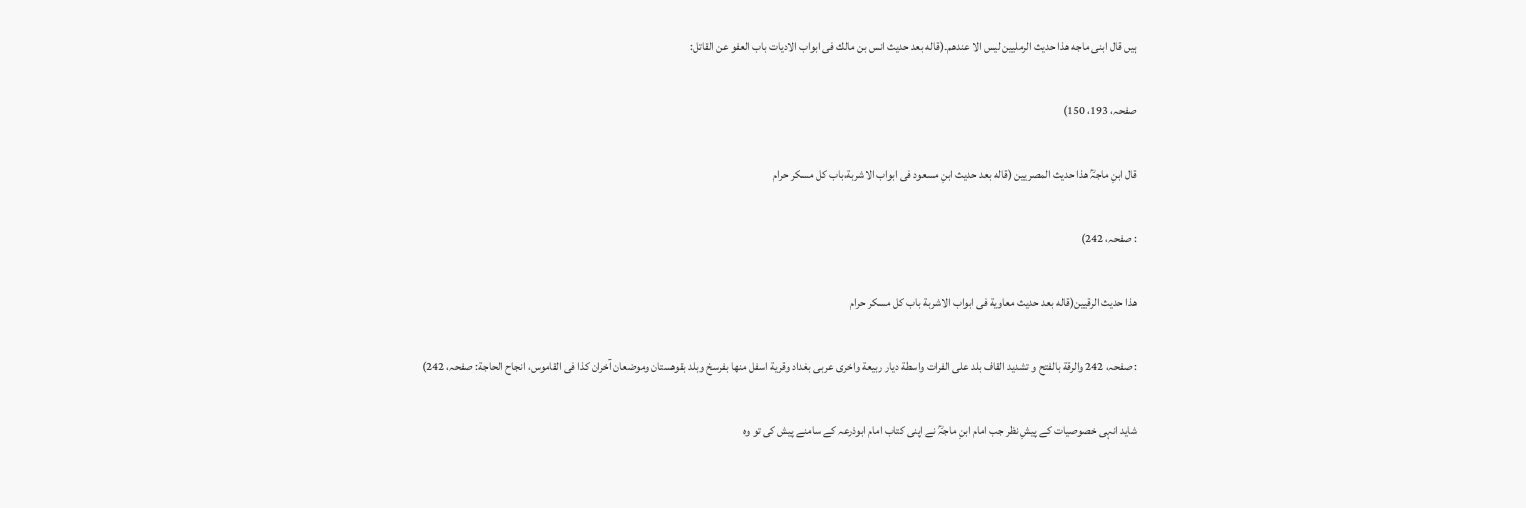ہیں قال ابنی ماجه هذا حديث الرمليين ليس الا عندهم۔(قاله بعد حديث انس بن مالك فی ابواب الاديات باب العفو عن القاتل:

صفحہ، 193، 150)

قال ابنِ ماجہؒ هذا حديث المصريين (قاله بعد حدیث ابنِ مسعود فی ابواب الاشربة،باب كل مسكر حرام

: صفحہ، 242)

هذا حديث الرقيين(قاله بعد حديث معاوية فی ابواب الاشربة باب كل مسكر حرام

: صفحہ، 242 والرقة بالفتح و تشديد القاف بلد على الفرات واسطة ديار ربيعة واخرى عربی بغداد وقرية اسفل منها بفرسخ وبلد بقوهستان وموضعان آخران كذا فی القاموس، انجاح الحاجة: صفحہ، 242)

شاید انہی خصوصیات کے پیشِ نظر جب امام ابنِ ماجہؒ نے اپنی کتاب امام ابوذرعہ کے سامنے پیش کی تو وہ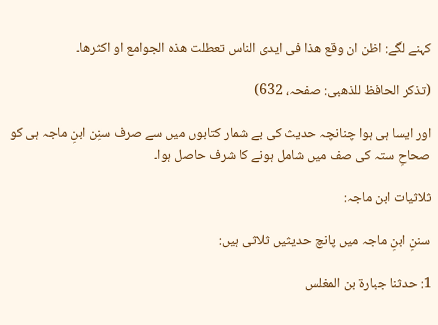کہنے لگے: اظن ان وقع هذا فی ايدی الناس تعطلت هذه الجوامع او اكثرها۔

(تذكر الحافظ للذهبی: صفحہ، 632)

اور ایسا ہی ہوا چنانچہ حدیث کی بے شمار کتابوں میں سے صرف سنِن ابنِ ماجہ ہی کو صحاحِ ستہ کی صف میں شامل ہونے کا شرف حاصل ہوا۔

ثلاثیات ابن ماجہ:

سننِ ابنِ ماجہ میں پانچ حدیثیں ثلاثی ہیں:

1: حدثنا جبارة بن المغلس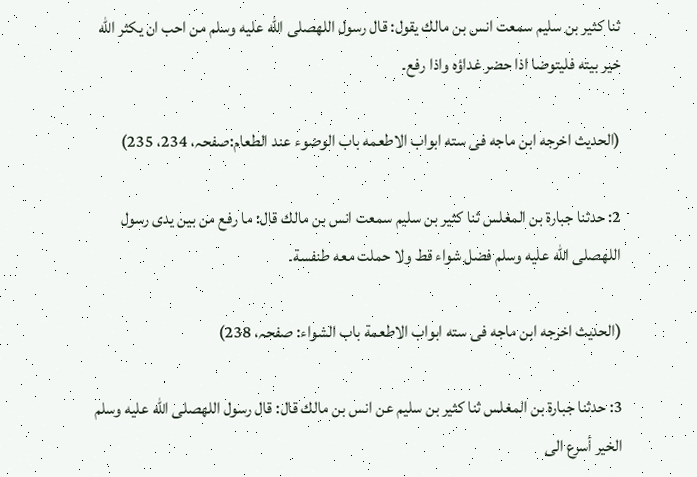ثنا كثير بن سليم سمعت انس بن مالك يقول: قال رسول اللهصلى الله عليه وسلم من احب ان يكثر الله خير بيته فليتوضا اذا حضر غداؤه واذا رفع۔

(الحديث اخرجه ابن ماجه فی سته ابواب الاطعمه باب الوضوء عند الطعام:صفحہ، 234، 235)

2: حدثنا جبارة بن المغلس ثنا كثير بن سليم سمعت انس بن مالك قال: ما رفع من بين يدی رسول اللهصلى الله عليه وسلم فضل شواء قط ولا حملت معه طنفسة۔

(الحديث اخرجه ابن ماجه فی سته ابواب الاطعمة باب الشواء: صفحہ، 238)

3: حدثنا جبارة بن المغلس ثنا كثير بن سليم عن انس بن مالك قال: قال رسول اللهصلى الله عليه وسلم الخير أسرع الى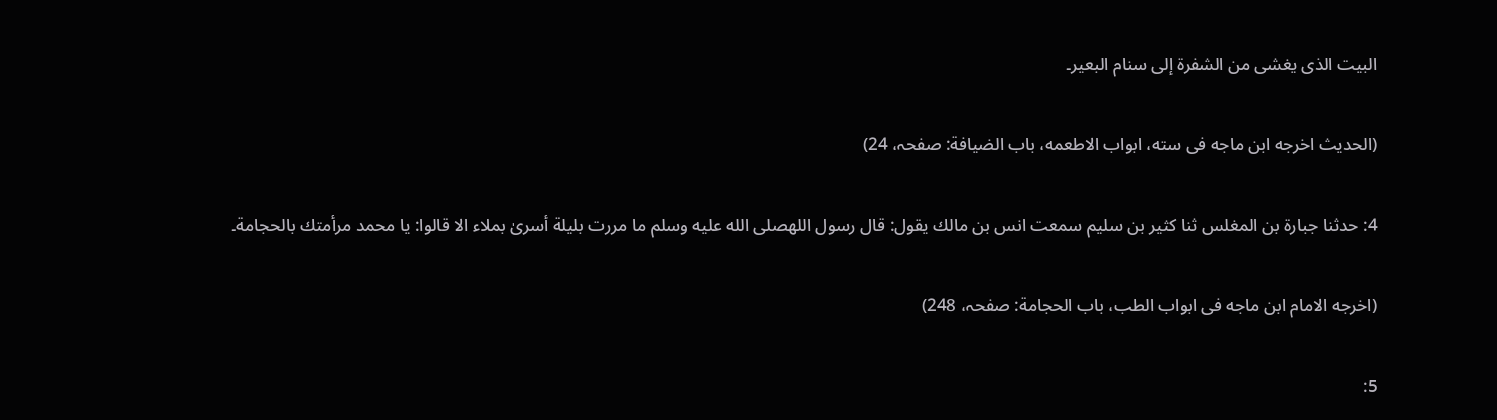البيت الذی يغشی من الشفرة إلى سنام البعير۔

(الحديث اخرجه ابن ماجه فی سته، ابواب الاطعمه، باب الضيافة: صفحہ، 24)

4: حدثنا جبارة بن المغلس ثنا كثير بن سليم سمعت انس بن مالك يقول: قال رسول اللهصلى الله عليه وسلم ما مررت بليلة أسرىٰ بملاء الا قالوا: يا محمد مرأمتك بالحجامة۔

(اخرجه الامام ابن ماجه فی ابواب الطب، باب الحجامة: صفحہ، 248)

5: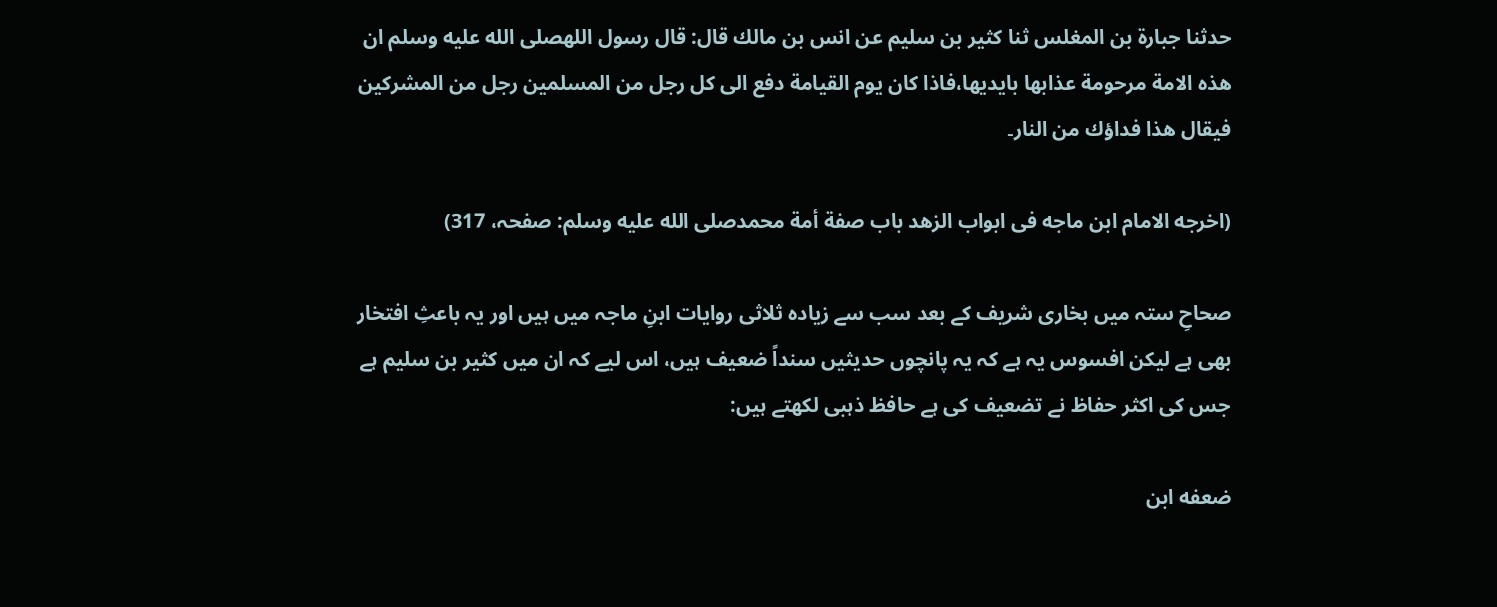حدثنا جبارة بن المغلس ثنا كثير بن سليم عن انس بن مالك قال: قال رسول اللهصلى الله عليه وسلم ان هذه الامة مرحومة عذابها بايديها،فاذا كان يوم القيامة دفع الى كل رجل من المسلمين رجل من المشركين فيقال هذا فداؤك من النار۔

(اخرجه الامام ابن ماجه فی ابواب الزهد باب صفة أمة محمدصلى الله عليه وسلم: صفحہ، 317)

صحاحِ ستہ میں بخاری شریف کے بعد سب سے زیادہ ثلاثی روایات ابنِ ماجہ میں ہیں اور یہ باعثِ افتخار بھی ہے لیکن افسوس یہ ہے کہ یہ پانچوں حدیثیں سنداً ضعیف ہیں، اس لیے کہ ان میں کثیر بن سلیم ہے جس کی اکثر حفاظ نے تضعیف کی ہے حافظ ذہبی لکھتے ہیں:

ضعفه ابن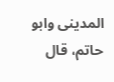المدينی وابو حاتم، قال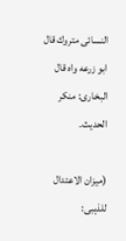النسائی متروك قال ابو زرعه واه قال البخاری: منكر الحديث۔

(ميزان الاعتدال للذہبی: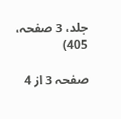جلد، 3 صفحہ، 405)

صفحہ 3 از 4